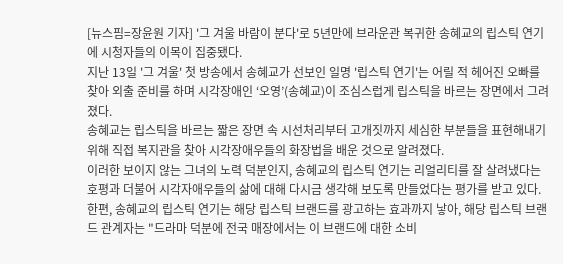[뉴스핌=장윤원 기자] '그 겨울 바람이 분다'로 5년만에 브라운관 복귀한 송혜교의 립스틱 연기에 시청자들의 이목이 집중됐다.
지난 13일 '그 겨울' 첫 방송에서 송혜교가 선보인 일명 '립스틱 연기'는 어릴 적 헤어진 오빠를 찾아 외출 준비를 하며 시각장애인 ‘오영’(송혜교)이 조심스럽게 립스틱을 바르는 장면에서 그려졌다.
송혜교는 립스틱을 바르는 짧은 장면 속 시선처리부터 고개짓까지 세심한 부분들을 표현해내기 위해 직접 복지관을 찾아 시각장애우들의 화장법을 배운 것으로 알려졌다.
이러한 보이지 않는 그녀의 노력 덕분인지, 송혜교의 립스틱 연기는 리얼리티를 잘 살려냈다는 호평과 더불어 시각자애우들의 삶에 대해 다시금 생각해 보도록 만들었다는 평가를 받고 있다.
한편, 송혜교의 립스틱 연기는 해당 립스틱 브랜드를 광고하는 효과까지 낳아, 해당 립스틱 브랜드 관계자는 "드라마 덕분에 전국 매장에서는 이 브랜드에 대한 소비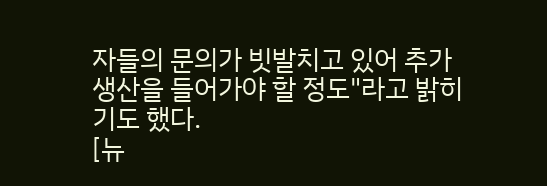자들의 문의가 빗발치고 있어 추가 생산을 들어가야 할 정도"라고 밝히기도 했다.
[뉴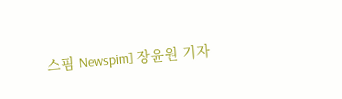스핌 Newspim] 장윤원 기자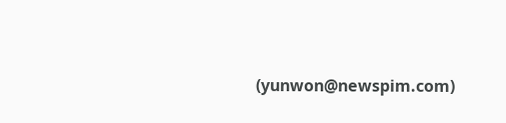(yunwon@newspim.com)